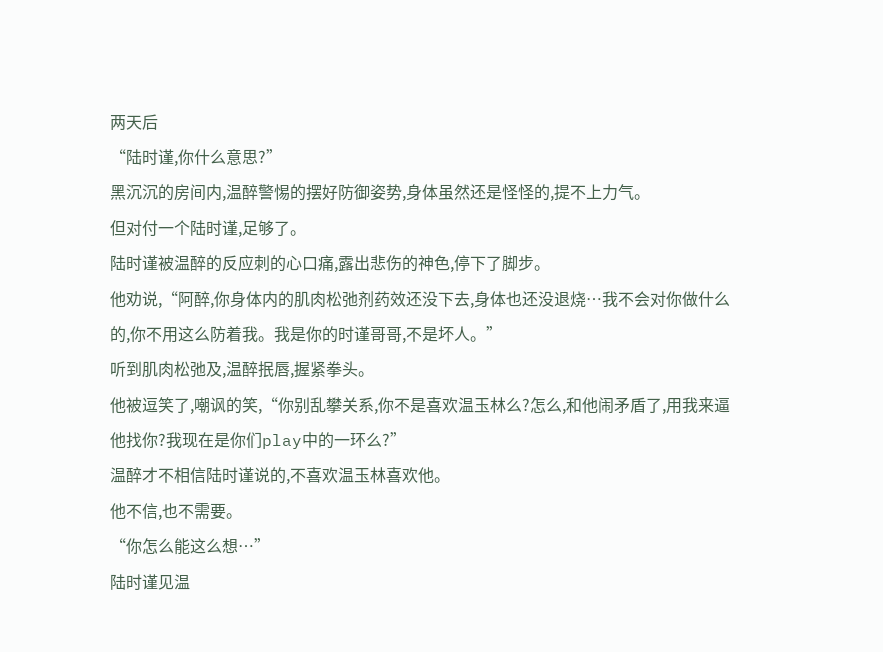两天后
“陆时谨,你什么意思?”
黑沉沉的房间内,温醉警惕的摆好防御姿势,身体虽然还是怪怪的,提不上力气。
但对付一个陆时谨,足够了。
陆时谨被温醉的反应刺的心口痛,露出悲伤的神色,停下了脚步。
他劝说,“阿醉,你身体内的肌肉松弛剂药效还没下去,身体也还没退烧…我不会对你做什么的,你不用这么防着我。我是你的时谨哥哥,不是坏人。”
听到肌肉松弛及,温醉抿唇,握紧拳头。
他被逗笑了,嘲讽的笑,“你别乱攀关系,你不是喜欢温玉林么?怎么,和他闹矛盾了,用我来逼他找你?我现在是你们play中的一环么?”
温醉才不相信陆时谨说的,不喜欢温玉林喜欢他。
他不信,也不需要。
“你怎么能这么想…”
陆时谨见温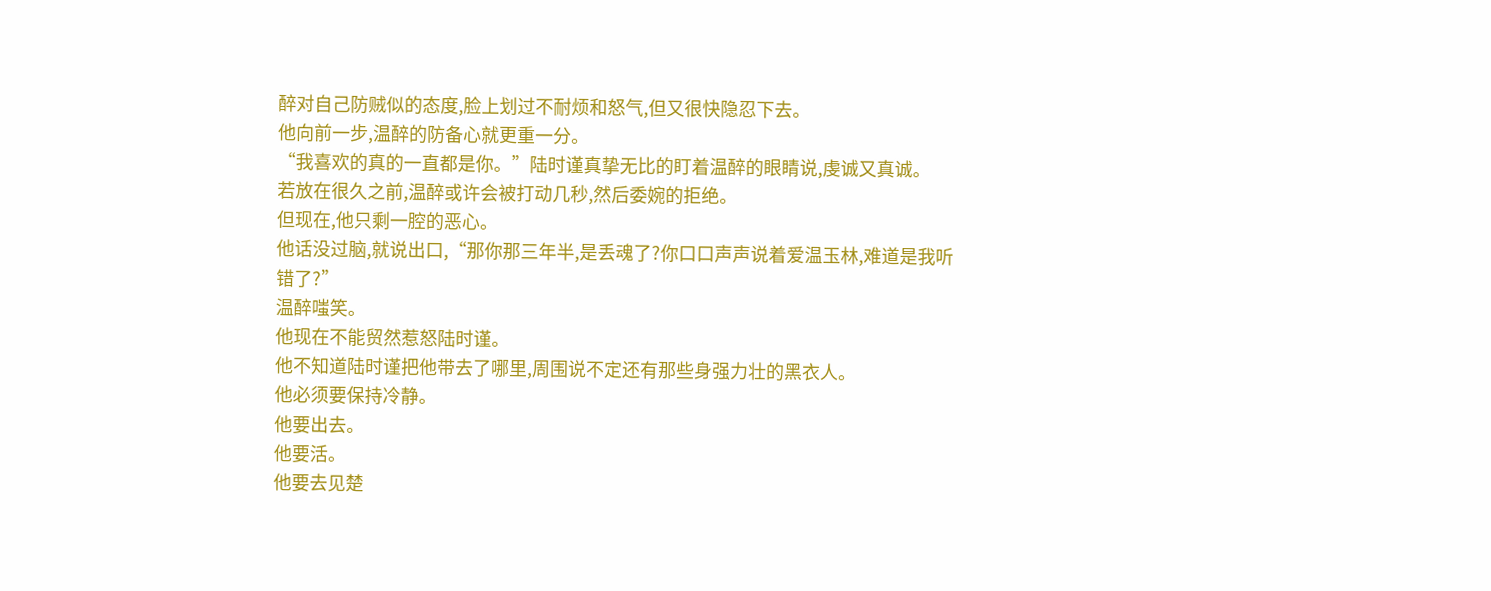醉对自己防贼似的态度,脸上划过不耐烦和怒气,但又很快隐忍下去。
他向前一步,温醉的防备心就更重一分。
“我喜欢的真的一直都是你。”陆时谨真挚无比的盯着温醉的眼睛说,虔诚又真诚。
若放在很久之前,温醉或许会被打动几秒,然后委婉的拒绝。
但现在,他只剩一腔的恶心。
他话没过脑,就说出口,“那你那三年半,是丢魂了?你口口声声说着爱温玉林,难道是我听错了?”
温醉嗤笑。
他现在不能贸然惹怒陆时谨。
他不知道陆时谨把他带去了哪里,周围说不定还有那些身强力壮的黑衣人。
他必须要保持冷静。
他要出去。
他要活。
他要去见楚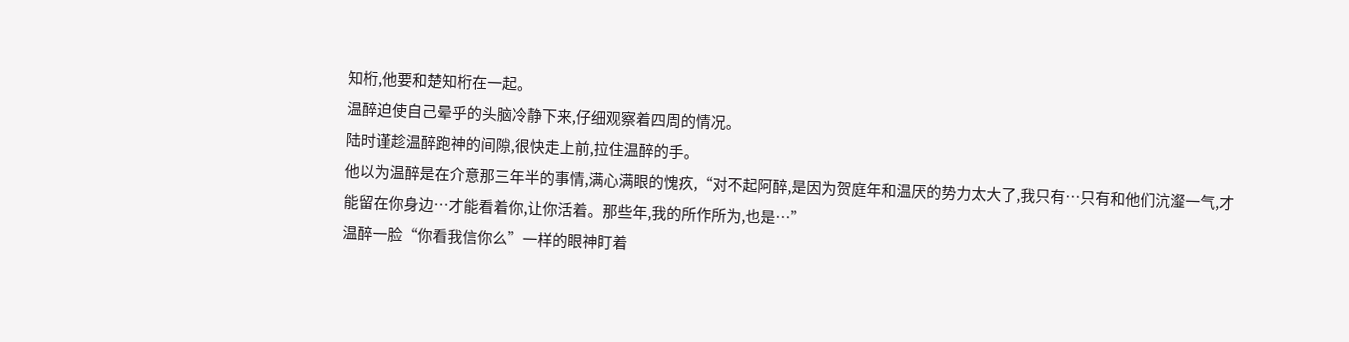知桁,他要和楚知桁在一起。
温醉迫使自己晕乎的头脑冷静下来,仔细观察着四周的情况。
陆时谨趁温醉跑神的间隙,很快走上前,拉住温醉的手。
他以为温醉是在介意那三年半的事情,满心满眼的愧疚,“对不起阿醉,是因为贺庭年和温厌的势力太大了,我只有…只有和他们沆瀣一气,才能留在你身边…才能看着你,让你活着。那些年,我的所作所为,也是…”
温醉一脸“你看我信你么”一样的眼神盯着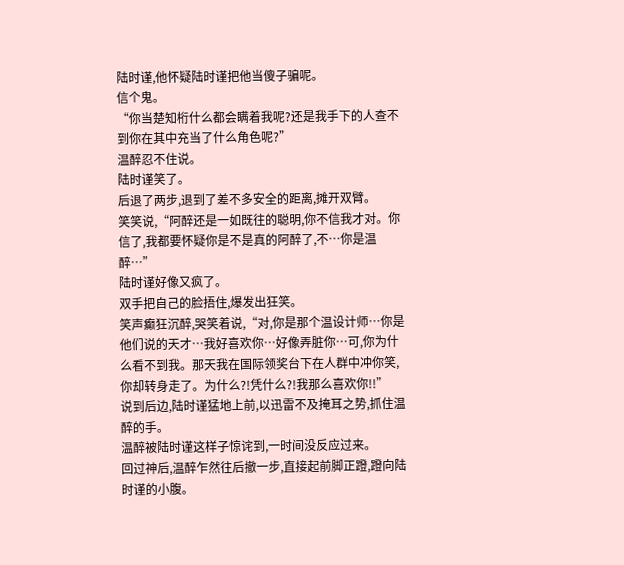陆时谨,他怀疑陆时谨把他当傻子骗呢。
信个鬼。
“你当楚知桁什么都会瞒着我呢?还是我手下的人查不到你在其中充当了什么角色呢?”
温醉忍不住说。
陆时谨笑了。
后退了两步,退到了差不多安全的距离,摊开双臂。
笑笑说,“阿醉还是一如既往的聪明,你不信我才对。你信了,我都要怀疑你是不是真的阿醉了,不…你是温醉…”
陆时谨好像又疯了。
双手把自己的脸捂住,爆发出狂笑。
笑声癫狂沉醉,哭笑着说,“对,你是那个温设计师…你是他们说的天才…我好喜欢你…好像弄脏你…可,你为什么看不到我。那天我在国际领奖台下在人群中冲你笑,你却转身走了。为什么?!凭什么?!我那么喜欢你!!”
说到后边,陆时谨猛地上前,以迅雷不及掩耳之势,抓住温醉的手。
温醉被陆时谨这样子惊诧到,一时间没反应过来。
回过神后,温醉乍然往后撤一步,直接起前脚正蹬,蹬向陆时谨的小腹。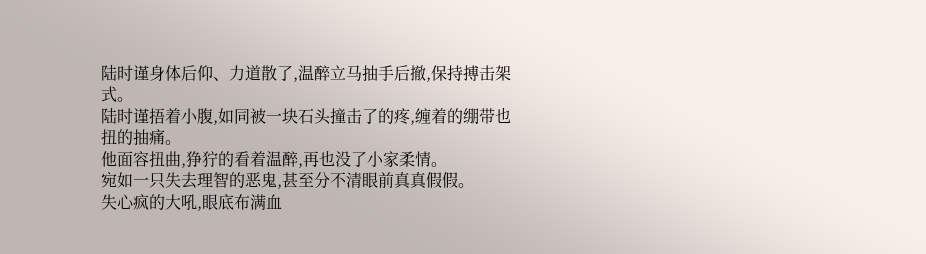陆时谨身体后仰、力道散了,温醉立马抽手后撤,保持搏击架式。
陆时谨捂着小腹,如同被一块石头撞击了的疼,缠着的绷带也扭的抽痛。
他面容扭曲,狰狞的看着温醉,再也没了小家柔情。
宛如一只失去理智的恶鬼,甚至分不清眼前真真假假。
失心疯的大吼,眼底布满血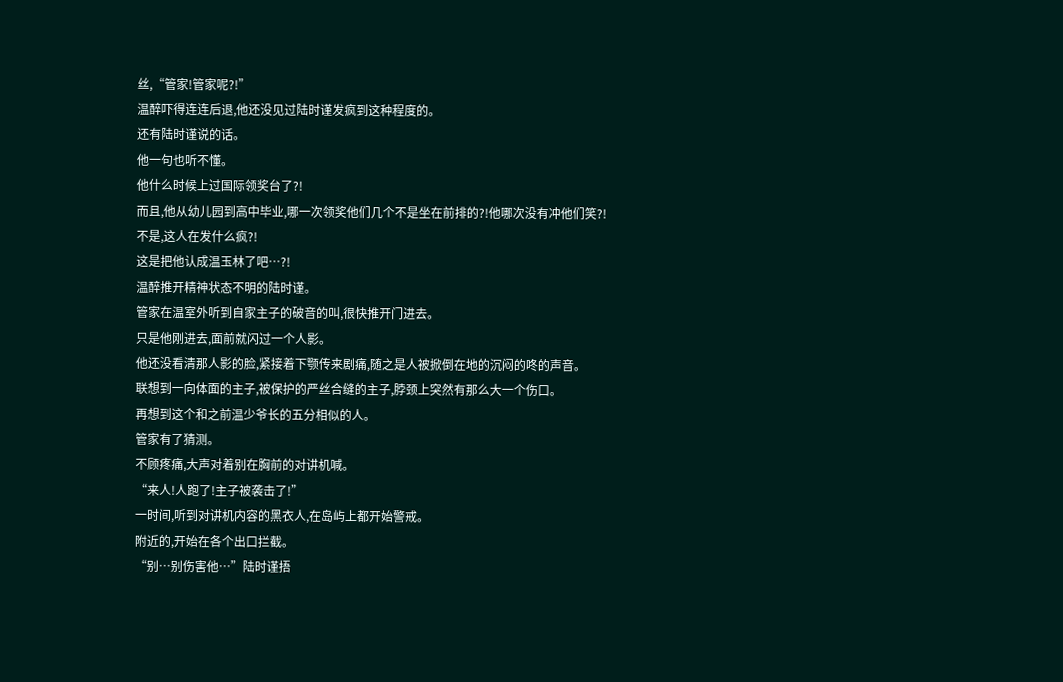丝,“管家!管家呢?!”
温醉吓得连连后退,他还没见过陆时谨发疯到这种程度的。
还有陆时谨说的话。
他一句也听不懂。
他什么时候上过国际领奖台了?!
而且,他从幼儿园到高中毕业,哪一次领奖他们几个不是坐在前排的?!他哪次没有冲他们笑?!
不是,这人在发什么疯?!
这是把他认成温玉林了吧…?!
温醉推开精神状态不明的陆时谨。
管家在温室外听到自家主子的破音的叫,很快推开门进去。
只是他刚进去,面前就闪过一个人影。
他还没看清那人影的脸,紧接着下颚传来剧痛,随之是人被掀倒在地的沉闷的咚的声音。
联想到一向体面的主子,被保护的严丝合缝的主子,脖颈上突然有那么大一个伤口。
再想到这个和之前温少爷长的五分相似的人。
管家有了猜测。
不顾疼痛,大声对着别在胸前的对讲机喊。
“来人!人跑了!主子被袭击了!”
一时间,听到对讲机内容的黑衣人,在岛屿上都开始警戒。
附近的,开始在各个出口拦截。
“别…别伤害他…”陆时谨捂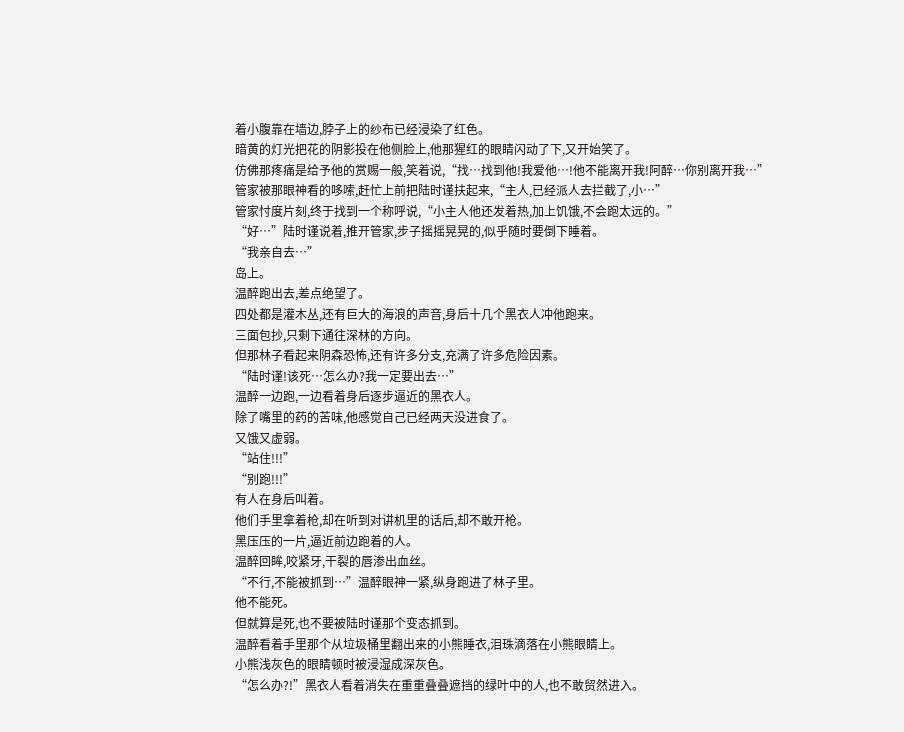着小腹靠在墙边,脖子上的纱布已经浸染了红色。
暗黄的灯光把花的阴影投在他侧脸上,他那猩红的眼睛闪动了下,又开始笑了。
仿佛那疼痛是给予他的赏赐一般,笑着说,“找…找到他!我爱他…!他不能离开我!阿醉…你别离开我…”
管家被那眼神看的哆嗦,赶忙上前把陆时谨扶起来,“主人,已经派人去拦截了,小…”
管家忖度片刻,终于找到一个称呼说,“小主人他还发着热,加上饥饿,不会跑太远的。”
“好…”陆时谨说着,推开管家,步子摇摇晃晃的,似乎随时要倒下睡着。
“我亲自去…”
岛上。
温醉跑出去,差点绝望了。
四处都是灌木丛,还有巨大的海浪的声音,身后十几个黑衣人冲他跑来。
三面包抄,只剩下通往深林的方向。
但那林子看起来阴森恐怖,还有许多分支,充满了许多危险因素。
“陆时谨!该死…怎么办?我一定要出去…”
温醉一边跑,一边看着身后逐步逼近的黑衣人。
除了嘴里的药的苦味,他感觉自己已经两天没进食了。
又饿又虚弱。
“站住!!!”
“别跑!!!”
有人在身后叫着。
他们手里拿着枪,却在听到对讲机里的话后,却不敢开枪。
黑压压的一片,逼近前边跑着的人。
温醉回眸,咬紧牙,干裂的唇渗出血丝。
“不行,不能被抓到…”温醉眼神一紧,纵身跑进了林子里。
他不能死。
但就算是死,也不要被陆时谨那个变态抓到。
温醉看着手里那个从垃圾桶里翻出来的小熊睡衣,泪珠滴落在小熊眼睛上。
小熊浅灰色的眼睛顿时被浸湿成深灰色。
“怎么办?!”黑衣人看着消失在重重叠叠遮挡的绿叶中的人,也不敢贸然进入。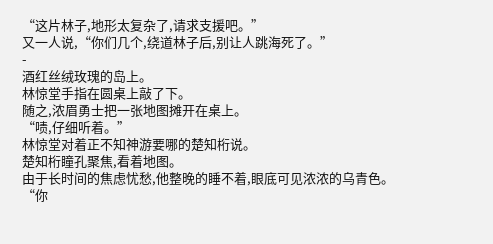“这片林子,地形太复杂了,请求支援吧。”
又一人说,“你们几个,绕道林子后,别让人跳海死了。”
-
酒红丝绒玫瑰的岛上。
林惊堂手指在圆桌上敲了下。
随之,浓眉勇士把一张地图摊开在桌上。
“啧,仔细听着。”
林惊堂对着正不知神游要哪的楚知桁说。
楚知桁瞳孔聚焦,看着地图。
由于长时间的焦虑忧愁,他整晚的睡不着,眼底可见浓浓的乌青色。
“你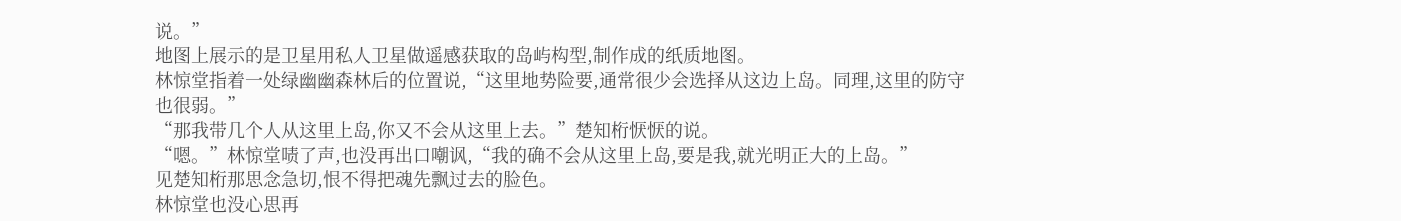说。”
地图上展示的是卫星用私人卫星做遥感获取的岛屿构型,制作成的纸质地图。
林惊堂指着一处绿幽幽森林后的位置说,“这里地势险要,通常很少会选择从这边上岛。同理,这里的防守也很弱。”
“那我带几个人从这里上岛,你又不会从这里上去。”楚知桁恹恹的说。
“嗯。”林惊堂啧了声,也没再出口嘲讽,“我的确不会从这里上岛,要是我,就光明正大的上岛。”
见楚知桁那思念急切,恨不得把魂先飘过去的脸色。
林惊堂也没心思再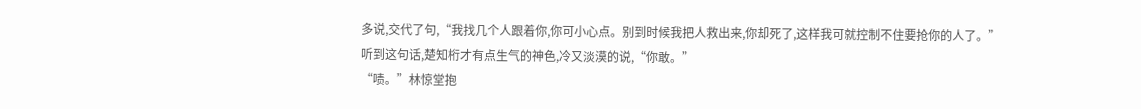多说,交代了句,“我找几个人跟着你,你可小心点。别到时候我把人救出来,你却死了,这样我可就控制不住要抢你的人了。”
听到这句话,楚知桁才有点生气的神色,冷又淡漠的说,“你敢。”
“啧。”林惊堂抱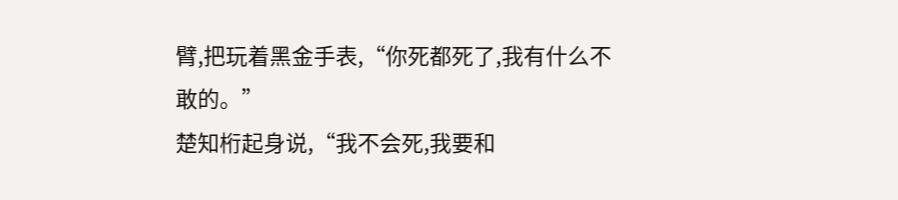臂,把玩着黑金手表,“你死都死了,我有什么不敢的。”
楚知桁起身说,“我不会死,我要和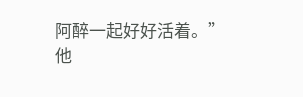阿醉一起好好活着。”
他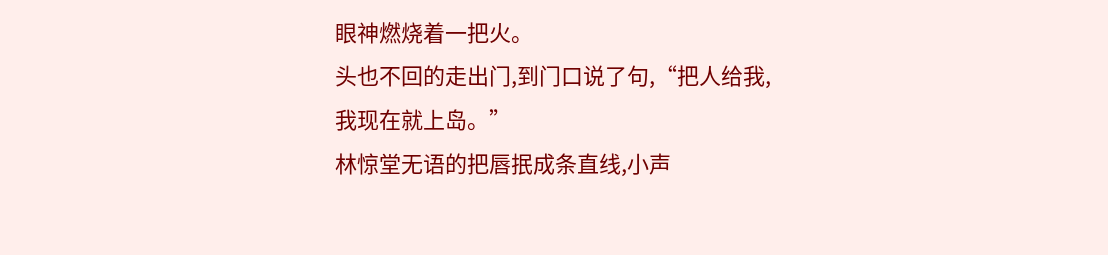眼神燃烧着一把火。
头也不回的走出门,到门口说了句,“把人给我,我现在就上岛。”
林惊堂无语的把唇抿成条直线,小声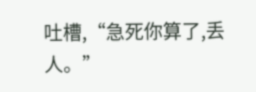吐槽,“急死你算了,丢人。”